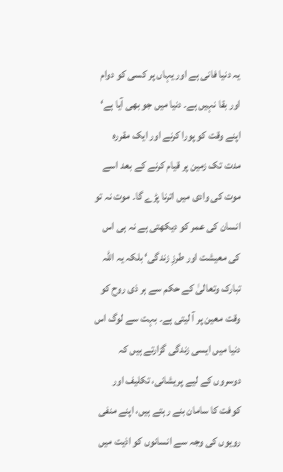یہ دنیا فانی ہے اور یہاں پر کسی کو دوام اور بقا نہیں ہے۔ دنیا میں جو بھی آیا ہے‘ اپنے وقت کو پورا کرنے اور ایک مقررہ مدت تک زمین پر قیام کرنے کے بعد اسے موت کی وادی میں اترنا پڑے گا۔ موت نہ تو انسان کی عمر کو دیکھتی ہے نہ ہی اس کی معیشت اور طرزِ زندگی‘ بلکہ یہ اللہ تبارک وتعالیٰ کے حکم سے ہر ذی روح کو وقت معین پر آ لیتی ہے۔ بہت سے لوگ اس دنیا میں ایسی زندگی گزارتے ہیں کہ دوسروں کے لیے پریشانی، تکلیف اور کوفت کا سامان بنے رہتے ہیں، اپنے منفی رویوں کی وجہ سے انسانوں کو اذیت میں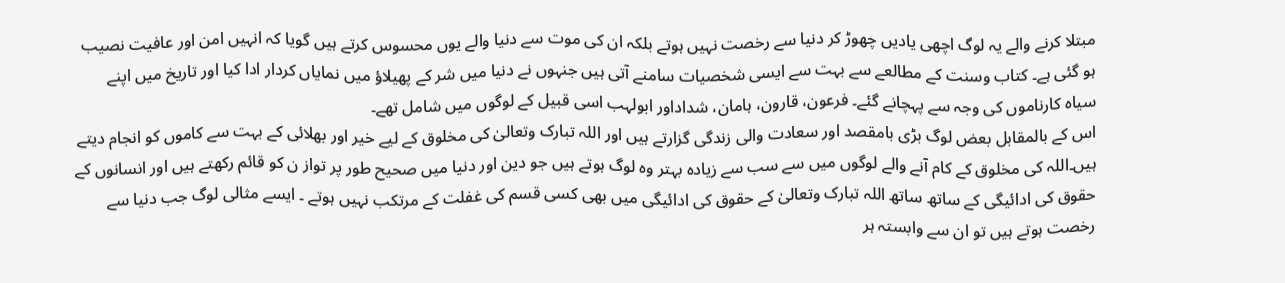مبتلا کرنے والے یہ لوگ اچھی یادیں چھوڑ کر دنیا سے رخصت نہیں ہوتے بلکہ ان کی موت سے دنیا والے یوں محسوس کرتے ہیں گویا کہ انہیں امن اور عافیت نصیب ہو گئی ہے۔ کتاب وسنت کے مطالعے سے بہت سے ایسی شخصیات سامنے آتی ہیں جنہوں نے دنیا میں شر کے پھیلاؤ میں نمایاں کردار ادا کیا اور تاریخ میں اپنے سیاہ کارناموں کی وجہ سے پہچانے گئے۔ فرعون، قارون، ہامان، شداداور ابولہب اسی قبیل کے لوگوں میں شامل تھے۔
اس کے بالمقابل بعض لوگ بڑی بامقصد اور سعادت والی زندگی گزارتے ہیں اور اللہ تبارک وتعالیٰ کی مخلوق کے لیے خیر اور بھلائی کے بہت سے کاموں کو انجام دیتے ہیں۔اللہ کی مخلوق کے کام آنے والے لوگوں میں سے سب سے زیادہ بہتر وہ لوگ ہوتے ہیں جو دین اور دنیا میں صحیح طور پر تواز ن کو قائم رکھتے ہیں اور انسانوں کے حقوق کی ادائیگی کے ساتھ ساتھ اللہ تبارک وتعالیٰ کے حقوق کی ادائیگی میں بھی کسی قسم کی غفلت کے مرتکب نہیں ہوتے ۔ ایسے مثالی لوگ جب دنیا سے رخصت ہوتے ہیں تو ان سے وابستہ ہر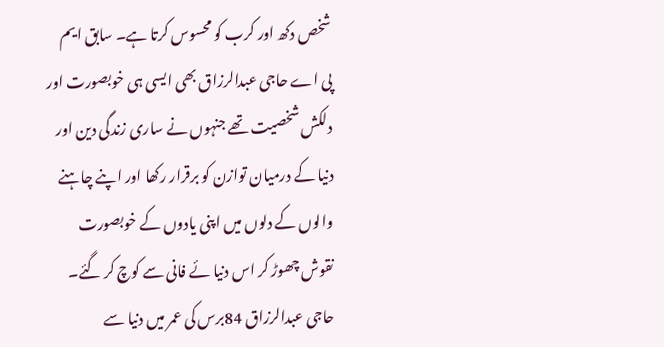شخص دکھ اور کرب کو محسوس کرتا ہے۔ سابق ایم پی اے حاجی عبدالرزاق بھی ایسی ہی خوبصورت اور دلکش شخصیت تھے جنہوں نے ساری زندگی دین اور دنیا کے درمیان توازن کو برقرار رکھا اور اپنے چاہنے والوں کے دلوں میں اپنی یادوں کے خوبصورت نقوش چھوڑ کر اس دنیا ئے فانی سے کوچ کر گئے۔
حاجی عبدالرزاق 84برس کی عمر میں دنیا سے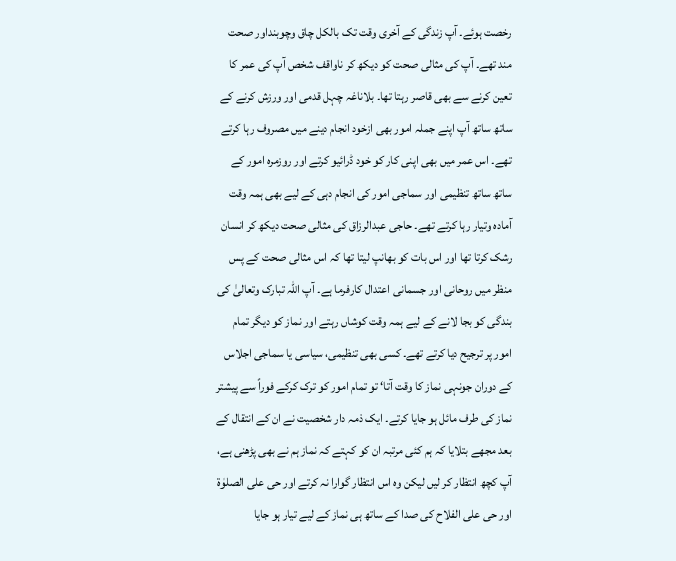رخصت ہوئے۔ آپ زندگی کے آخری وقت تک بالکل چاق وچوبنداور صحت مند تھے۔ آپ کی مثالی صحت کو دیکھ کر ناواقف شخص آپ کی عمر کا تعین کرنے سے بھی قاصر رہتا تھا۔ بلاناغہ چہل قدمی اور ورزش کرنے کے ساتھ ساتھ آپ اپنے جملہ امور بھی ازخود انجام دینے میں مصروف رہا کرتے تھے۔ اس عمر میں بھی اپنی کار کو خود ڈرائیو کرتے اور روزمرہ امور کے ساتھ ساتھ تنظیمی اور سماجی امور کی انجام دہی کے لیے بھی ہمہ وقت آمادہ وتیار رہا کرتے تھے۔ حاجی عبدالرزاق کی مثالی صحت دیکھ کر انسان رشک کرتا تھا اور اس بات کو بھانپ لیتا تھا کہ اس مثالی صحت کے پس منظر میں روحانی اور جسمانی اعتدال کارفرما ہے۔ آپ اللہ تبارک وتعالیٰ کی بندگی کو بجا لانے کے لیے ہمہ وقت کوشاں رہتے اور نماز کو دیگر تمام امور پر ترجیح دیا کرتے تھے۔ کسی بھی تنظیمی، سیاسی یا سماجی اجلاس کے دوران جونہی نماز کا وقت آتا‘ تو تمام امور کو ترک کرکے فوراً سے پیشتر نماز کی طرف مائل ہو جایا کرتے۔ ایک ذمہ دار شخصیت نے ان کے انتقال کے بعد مجھے بتلایا کہ ہم کئی مرتبہ ان کو کہتے کہ نماز ہم نے بھی پڑھنی ہے، آپ کچھ انتظار کر لیں لیکن وہ اس انتظار گوارا نہ کرتے اور حی علی الصلوٰۃ اور حی علی الفلاح کی صدا کے ساتھ ہی نماز کے لیے تیار ہو جایا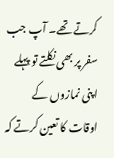کرتے تھے۔ آپ جب سفر پر بھی نکلتے تو پہلے اپنی نمازوں کے اوقات کا تعین کرتے کہ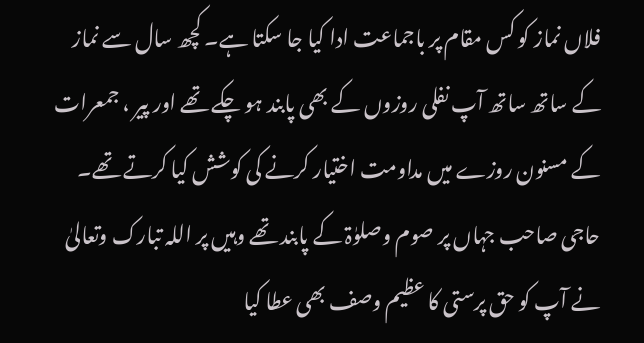فلاں نماز کو کس مقام پر باجماعت ادا کیا جا سکتا ہے۔ کچھ سال سے نماز کے ساتھ ساتھ آپ نفلی روزوں کے بھی پابند ہو چکے تھے اور پیر ، جمعرات کے مسنون روزے میں مداومت اختیار کرنے کی کوشش کیا کرتے تھے۔
حاجی صاحب جہاں پر صوم وصلوٰۃ کے پابند تھے وہیں پر اللہ تبارک وتعالیٰ نے آپ کو حق پرستی کا عظیم وصف بھی عطا کیا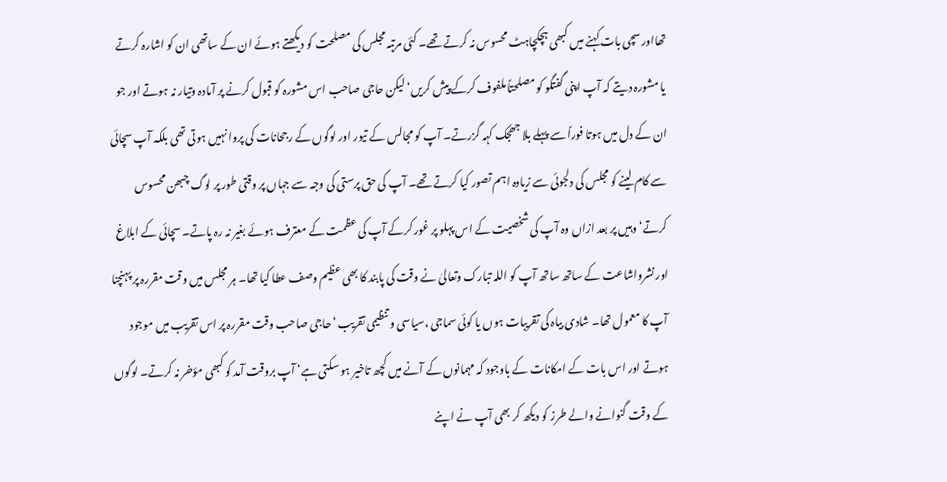تھااور سچی بات کہنے میں کبھی ہچکچاہٹ محسوس نہ کرتے تھے۔ کئی مرتبہ مجلس کی مصلحت کو دیکھتے ہوئے ان کے ساتھی ان کو اشارہ کرتے یا مشورہ دیتے کہ آپ اپنی گفتگو کو مصلحتاً ملفوف کرکے پیش کریں‘ لیکن حاجی صاحب اس مشورہ کو قبول کرنے پر آمادہ وتیار نہ ہوتے اور جو ان کے دل میں ہوتا فوراً سے پہلے بلا جھجک کہہ گزرتے۔ آپ کو مجالس کے تیور اور لوگوں کے رجحانات کی پروا نہیں ہوتی تھی بلکہ آپ سچائی سے کام لینے کو مجلس کی دلجوئی سے زیادہ اہم تصور کیا کرتے تھے۔ آپ کی حق پرستی کی وجہ سے جہاں پر وقتی طور پر لوگ چبھن محسوس کرتے‘ وہیں پر بعد ازاں وہ آپ کی شخصیت کے اس پہلو پر غور کرکے آپ کی عظمت کے معترف ہوئے بغیر نہ رہ پاتے۔ سچائی کے ابلاغ اور نشرواشاعت کے ساتھ ساتھ آپ کو اللہ تبارک وتعالیٰ نے وقت کی پابند کا بھی عظیم وصف عطا کیا تھا۔ ہر مجلس میں وقت مقررہ پر پہنچنا آپ کا معمول تھا۔ شادی بیاہ کی تقریبات ہوں یا کوئی سماجی ،سیاسی و تنظیمی تقریب ‘حاجی صاحب وقت مقررہ پر اس تقریب میں موجود ہوتے اور اس بات کے امکانات کے باوجود کہ مہمانوں کے آنے میں کچھ تاخیر ہو سکتی ہے‘ آپ بروقت آمد کو کبھی مؤخر نہ کرتے۔ لوگوں کے وقت گنوانے والے طرز کو دیکھ کر بھی آپ نے اپنے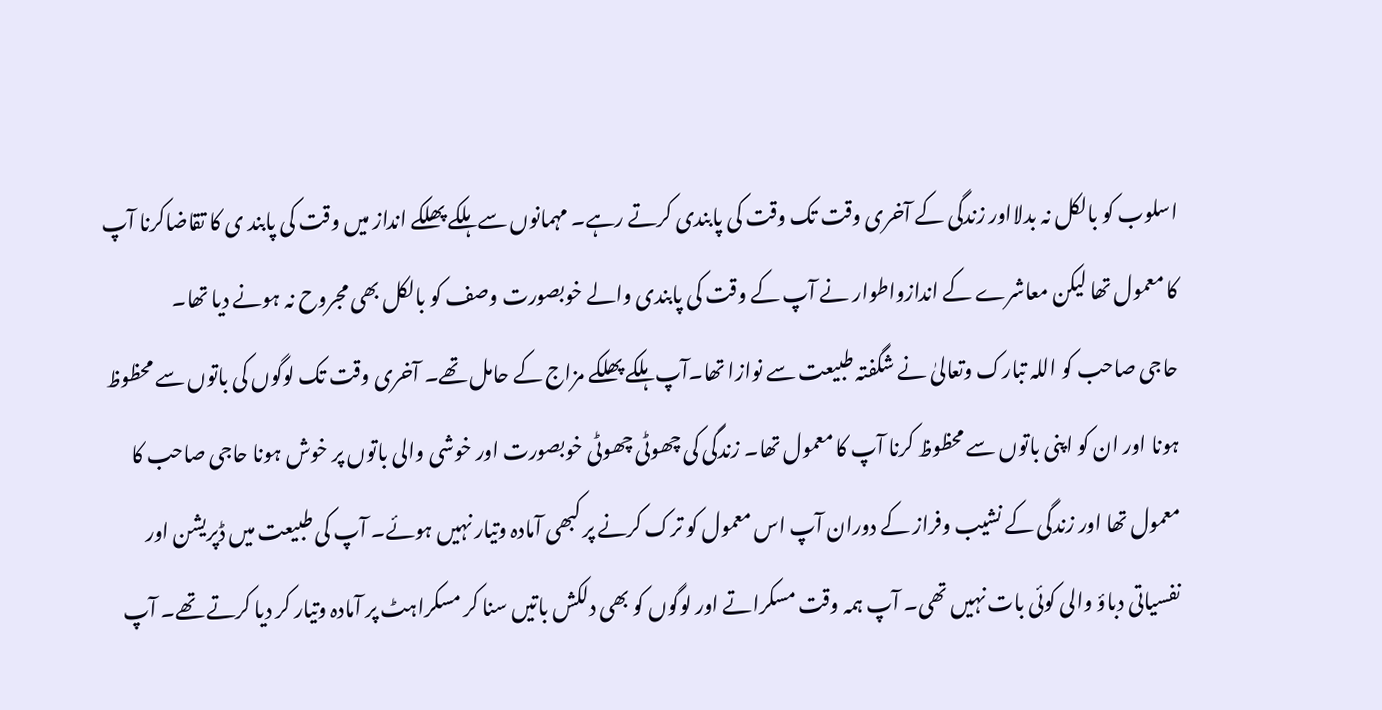اسلوب کو بالکل نہ بدلااور زندگی کے آخری وقت تک وقت کی پابندی کرتے رہے۔ مہمانوں سے ہلکے پھلکے انداز میں وقت کی پابند ی کا تقاضاکرنا آپ کا معمول تھا لیکن معاشرے کے اندازواطوار نے آپ کے وقت کی پابندی والے خوبصورت وصف کو بالکل بھی مجروح نہ ہونے دیا تھا۔
حاجی صاحب کو اللہ تبارک وتعالیٰ نے شگفتہ طبیعت سے نوازا تھا۔آپ ہلکے پھلکے مزاج کے حامل تھے۔ آخری وقت تک لوگوں کی باتوں سے محظوظ ہونا اور ان کو اپنی باتوں سے محظوظ کرنا آپ کا معمول تھا۔ زندگی کی چھوٹی چھوٹی خوبصورت اور خوشی والی باتوں پر خوش ہونا حاجی صاحب کا معمول تھا اور زندگی کے نشیب وفراز کے دوران آپ اس معمول کو ترک کرنے پر کبھی آمادہ وتیار نہیں ہوئے۔ آپ کی طبیعت میں ڈپریشن اور نفسیاتی دباؤ والی کوئی بات نہیں تھی۔ آپ ہمہ وقت مسکراتے اور لوگوں کو بھی دلکش باتیں سنا کر مسکراہٹ پر آمادہ وتیار کر دیا کرتے تھے۔ آپ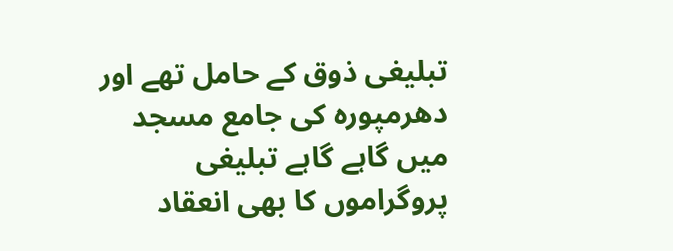تبلیغی ذوق کے حامل تھے اور دھرمپورہ کی جامع مسجد میں گاہے گاہے تبلیغی پروگراموں کا بھی انعقاد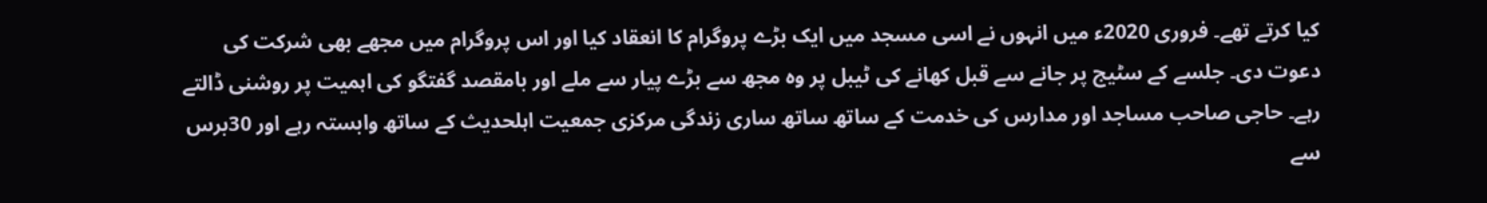کیا کرتے تھے۔ فروری 2020ء میں انہوں نے اسی مسجد میں ایک بڑے پروگرام کا انعقاد کیا اور اس پروگرام میں مجھے بھی شرکت کی دعوت دی۔ جلسے کے سٹیج پر جانے سے قبل کھانے کی ٹیبل پر وہ مجھ سے بڑے پیار سے ملے اور بامقصد گفتگو کی اہمیت پر روشنی ڈالتے رہے۔ حاجی صاحب مساجد اور مدارس کی خدمت کے ساتھ ساتھ ساری زندگی مرکزی جمعیت اہلحدیث کے ساتھ وابستہ رہے اور 30برس سے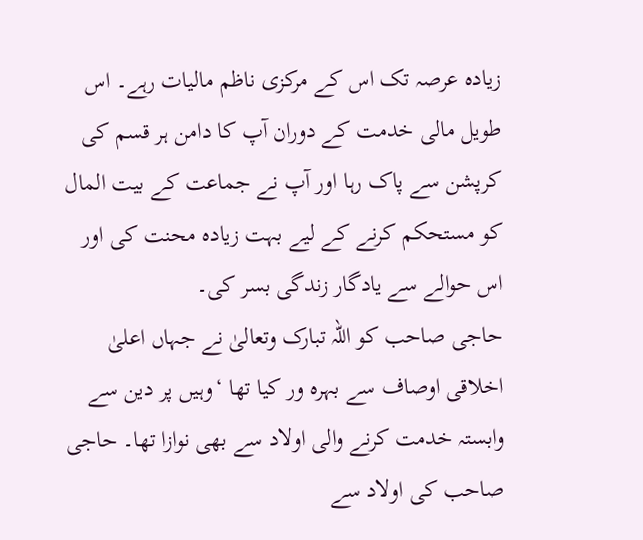زیادہ عرصہ تک اس کے مرکزی ناظم مالیات رہے۔ اس طویل مالی خدمت کے دوران آپ کا دامن ہر قسم کی کرپشن سے پاک رہا اور آپ نے جماعت کے بیت المال کو مستحکم کرنے کے لیے بہت زیادہ محنت کی اور اس حوالے سے یادگار زندگی بسر کی۔
حاجی صاحب کو اللہ تبارک وتعالیٰ نے جہاں اعلیٰ اخلاقی اوصاف سے بہرہ ور کیا تھا ‘وہیں پر دین سے وابستہ خدمت کرنے والی اولاد سے بھی نوازا تھا۔ حاجی صاحب کی اولاد سے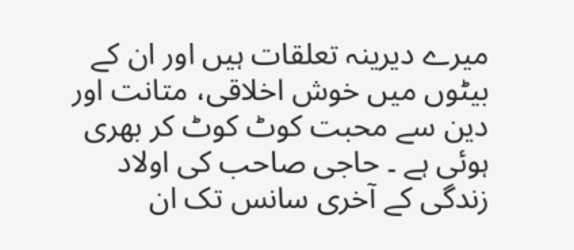میرے دیرینہ تعلقات ہیں اور ان کے بیٹوں میں خوش اخلاقی، متانت اور دین سے محبت کوٹ کوٹ کر بھری ہوئی ہے ۔ حاجی صاحب کی اولاد زندگی کے آخری سانس تک ان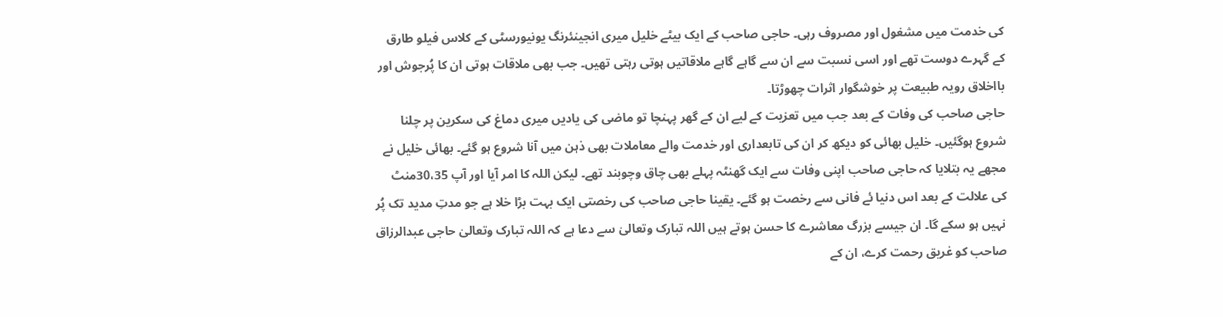کی خدمت میں مشغول اور مصروف رہی۔ حاجی صاحب کے ایک بیٹے خلیل میری انجینئرنگ یونیورسٹی کے کلاس فیلو طارق کے گہرے دوست تھے اور اسی نسبت سے ان سے گاہے گاہے ملاقاتیں ہوتی رہتی تھیں۔ جب بھی ملاقات ہوتی ان کا پُرجوش اور بااخلاق رویہ طبیعت پر خوشگوار اثرات چھوڑتا۔
حاجی صاحب کی وفات کے بعد جب میں تعزیت کے لیے ان کے گھر پہنچا تو ماضی کی یادیں میری دماغ کی سکرین پر چلنا شروع ہوگئیں۔ خلیل بھائی کو دیکھ کر ان کی تابعداری اور خدمت والے معاملات بھی ذہن میں آنا شروع ہو گئے۔ بھائی خلیل نے مجھے یہ بتلایا کہ حاجی صاحب اپنی وفات سے ایک گھنٹہ پہلے بھی چاق وچوبند تھے۔ لیکن اللہ کا امر آیا اور آپ 30،35منٹ کی علالت کے بعد اس دنیا ئے فانی سے رخصت ہو گئے۔ یقینا حاجی صاحب کی رخصتی ایک بہت بڑا خلا ہے جو مدتِ مدید تک پُر نہیں ہو سکے گا۔ ان جیسے بزرگ معاشرے کا حسن ہوتے ہیں اللہ تبارک وتعالیٰ سے دعا ہے کہ اللہ تبارک وتعالیٰ حاجی عبدالرزاق صاحب کو غریق رحمت کرے، ان کے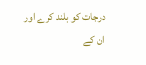درجات کو بلند کرے اور ان کے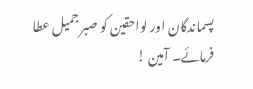پسماندگان اور لواحقین کو صبر جمیل عطا فرمائے۔ آمین !